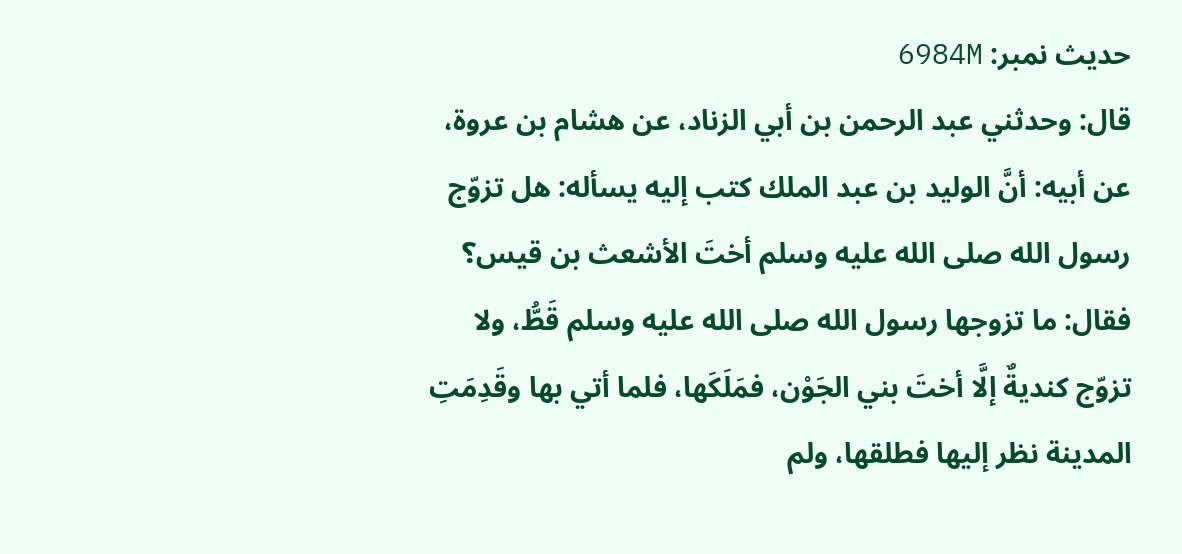حدیث نمبر: 6984M
قال: وحدثني عبد الرحمن بن أبي الزناد، عن هشام بن عروة، عن أبيه: أنَّ الوليد بن عبد الملك كتب إليه يسأله: هل تزوّج رسول الله صلى الله عليه وسلم أختَ الأشعث بن قيس؟ فقال: ما تزوجها رسول الله صلى الله عليه وسلم قَطُّ، ولا تزوّج كنديةٌ إلَّا أختَ بني الجَوْن، فمَلَكَها، فلما أتي بها وقَدِمَتِ المدينة نظر إليها فطلقها، ولم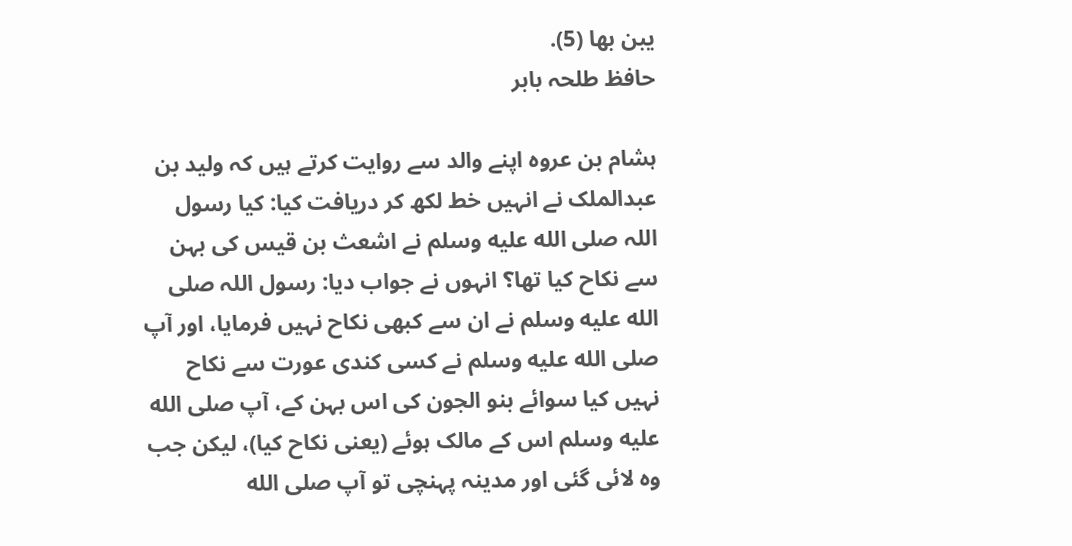يبن بها (5).
حافظ طلحہ بابر

ہشام بن عروہ اپنے والد سے روایت کرتے ہیں کہ ولید بن عبدالملک نے انہیں خط لکھ کر دریافت کیا: کیا رسول اللہ صلى الله عليه وسلم نے اشعث بن قیس کی بہن سے نکاح کیا تھا؟ انہوں نے جواب دیا: رسول اللہ صلى الله عليه وسلم نے ان سے کبھی نکاح نہیں فرمایا، اور آپ صلى الله عليه وسلم نے کسی کندی عورت سے نکاح نہیں کیا سوائے بنو الجون کی اس بہن کے، آپ صلى الله عليه وسلم اس کے مالک ہوئے (یعنی نکاح کیا)، لیکن جب وہ لائی گئی اور مدینہ پہنچی تو آپ صلى الله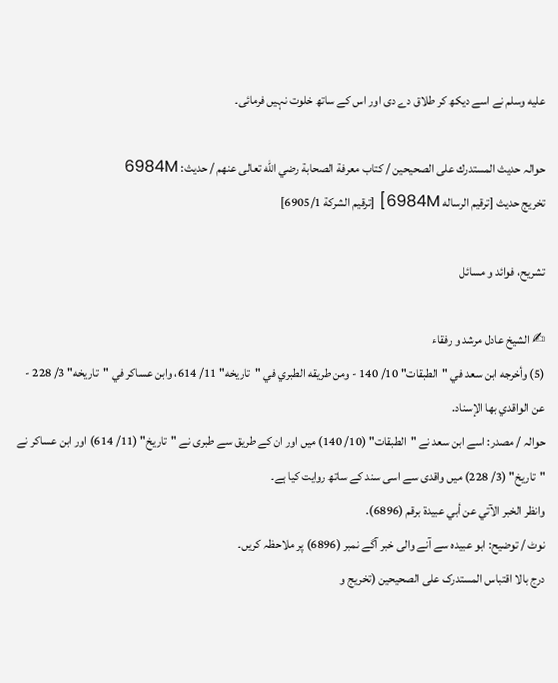عليه وسلم نے اسے دیکھ کر طلاق دے دی اور اس کے ساتھ خلوت نہیں فرمائی۔

حوالہ حدیث المستدرك على الصحيحين / كتاب معرفة الصحابة رضي الله تعالى عنهم / حدیث: 6984M
تخریج حدیث [ترقيم الرساله 6984M] [ترقيم الشركة 6905/1]

تشریح، فوائد و مسائل

✍ الشیخ عادل مرشد و رفقاء
(5) وأخرجه ابن سعد في "الطبقات" 10/ 140 - ومن طريقه الطبري في "تاريخه" 11/ 614، وابن عساكر في "تاريخه" 3/ 228 - عن الواقدي بها الإسناد.
حوالہ / مصدر: اسے ابن سعد نے "الطبقات" (10/ 140) میں اور ان کے طریق سے طبری نے "تاریخ" (11/ 614) اور ابن عساکر نے "تاریخ" (3/ 228) میں واقدی سے اسی سند کے ساتھ روایت کیا ہے۔
وانظر الخبر الآتي عن أبي عبيدة برقم (6896).
نوٹ / توضیح: ابو عبیدہ سے آنے والی خبر آگے نمبر (6896) پر ملاحظہ کریں۔
درج بالا اقتباس المستدرک علی الصحیحین (تخریج و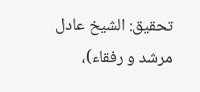تحقیق: الشیخ عادل مرشد و رفقاء)،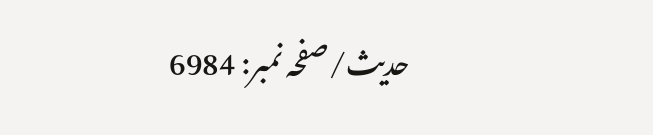حدیث/صفحہ نمبر: 6984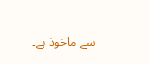سے ماخوذ ہے۔